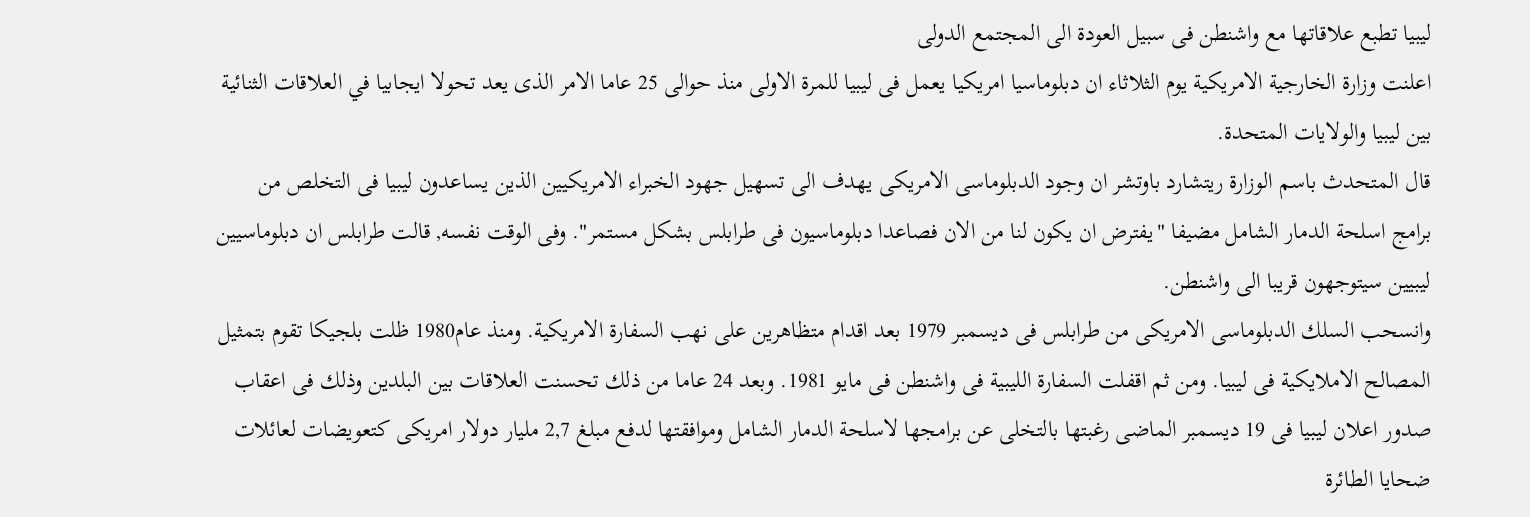ليبيا تطبع علاقاتها مع واشنطن فى سبيل العودة الى المجتمع الدولى
اعلنت وزارة الخارجية الامريكية يوم الثلاثاء ان دبلوماسيا امريكيا يعمل فى ليبيا للمرة الاولى منذ حوالى 25 عاما الامر الذى يعد تحولا ايجابيا في العلاقات الثنائية بين ليبيا والولايات المتحدة.
قال المتحدث باسم الوزارة ريتشارد باوتشر ان وجود الدبلوماسى الامريكى يهدف الى تسهيل جهود الخبراء الامريكيين الذين يساعدون ليبيا فى التخلص من برامج اسلحة الدمار الشامل مضيفا "يفترض ان يكون لنا من الان فصاعدا دبلوماسيون فى طرابلس بشكل مستمر". وفى الوقت نفسه, قالت طرابلس ان دبلوماسيين ليبيين سيتوجهون قريبا الى واشنطن.
وانسحب السلك الدبلوماسى الامريكى من طرابلس فى ديسمبر 1979 بعد اقدام متظاهرين على نهب السفارة الامريكية. ومنذ عام1980 ظلت بلجيكا تقوم بتمثيل المصالح الاملايكية فى ليبيا. ومن ثم اقفلت السفارة الليبية فى واشنطن فى مايو 1981. وبعد 24 عاما من ذلك تحسنت العلاقات بين البلدين وذلك فى اعقاب صدور اعلان ليبيا فى 19 ديسمبر الماضى رغبتها بالتخلى عن برامجها لاسلحة الدمار الشامل وموافقتها لدفع مبلغ 2,7 مليار دولار امريكى كتعويضات لعائلات ضحايا الطائرة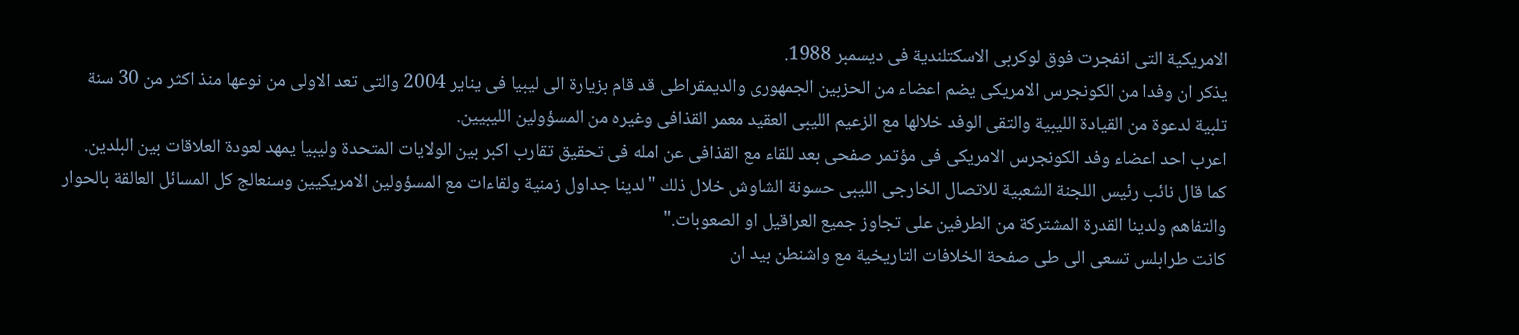الامريكية التى انفجرت فوق لوكربى الاسكتلندية فى ديسمبر 1988.
يذكر ان وفدا من الكونجرس الامريكى يضم اعضاء من الحزبين الجمهورى والديمقراطى قد قام بزيارة الى ليبيا فى يناير 2004 والتى تعد الاولى من نوعها منذ اكثر من 30 سنة تلبية لدعوة من القيادة الليبية والتقى الوفد خلالها مع الزعيم الليبى العقيد معمر القذافى وغيره من المسؤولين الليبيين.
اعرب احد اعضاء وفد الكونجرس الامريكى فى مؤتمر صفحى بعد للقاء مع القذافى عن امله فى تحقيق تقارب اكبر بين الولايات المتحدة وليبيا يمهد لعودة العلاقات بين البلدين.
كما قال نائب رئيس اللجنة الشعبية للاتصال الخارجى الليبى حسونة الشاوش خلال ذلك "لدينا جداول زمنية ولقاءات مع المسؤولين الامريكيين وسنعالج كل المسائل العالقة بالحوار والتفاهم ولدينا القدرة المشتركة من الطرفين على تجاوز جميع العراقيل او الصعوبات."
كانت طرابلس تسعى الى طى صفحة الخلافات التاريخية مع واشنطن بيد ان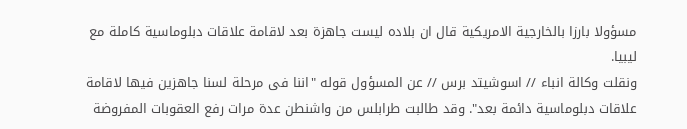مسؤولا بارزا بالخارجية الامريكية قال ان بلاده ليست جاهزة بعد لاقامة علاقات دبلوماسية كاملة مع ليبيا.
ونقلت وكالة انباء // اسوشيتد برس // عن المسؤول قوله "اننا فى مرحلة لسنا جاهزين فيها لاقامة علاقات دبلوماسية دائمة بعد". وقد طالبت طرابلس من واشنطن عدة مرات رفع العقوبات المفروضة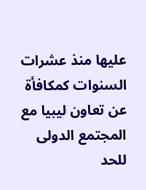عليها منذ عشرات السنوات كمكافأة عن تعاون ليبيا مع المجتمع الدولى للحد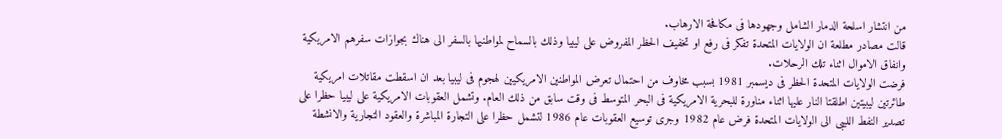من انتشار اسلحة الدمار الشامل وجهودها فى مكافحة الارهاب.
قالت مصادر مطلعة ان الولايات المتحدة تفكر فى رفع او تخفيف الحظر المفروض على ليبيا وذلك بالسماح لمواطنيها بالسفر الى هناك بجوازات سفرهم الامريكية وانفاق الاموال اثناء تلك الرحلات.
فرضت الولايات المتحدة الحظر فى ديسمبر 1981 بسبب مخاوف من احتمال تعرض المواطنين الامريكيين لهجوم فى ليبيا بعد ان اسقطت مقاتلات امريكية طائرتين ليبيتين اطلقتا النار عليها اثناء مناورة للبحرية الامريكية فى البحر المتوسط فى وقت سابق من ذلك العام. وتشمل العقوبات الامريكية على ليبيا حظرا على تصدير النفط الليبى الى الولايات المتحدة فرض عام 1982 وجرى توسيع العقوبات عام 1986 لتشمل حظرا على التجارة المباشرة والعقود التجارية والانشطة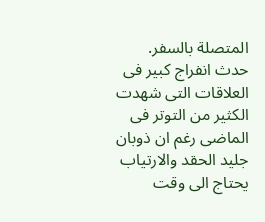المتصلة بالسفر.
حدث انفراج كبير فى العلاقات التى شهدت الكثير من التوتر فى الماضى رغم ان ذوبان جليد الحقد والارتياب يحتاج الى وقت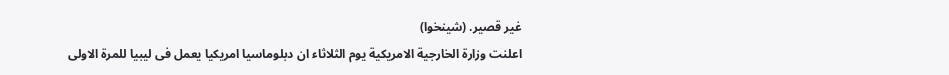غير قصير. (شينخوا)
اعلنت وزارة الخارجية الامريكية يوم الثلاثاء ان دبلوماسيا امريكيا يعمل فى ليبيا للمرة الاولى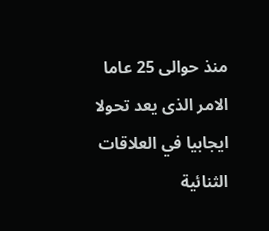منذ حوالى 25 عاما الامر الذى يعد تحولا ايجابيا في العلاقات الثنائية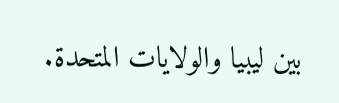بين ليبيا والولايات المتحدة.